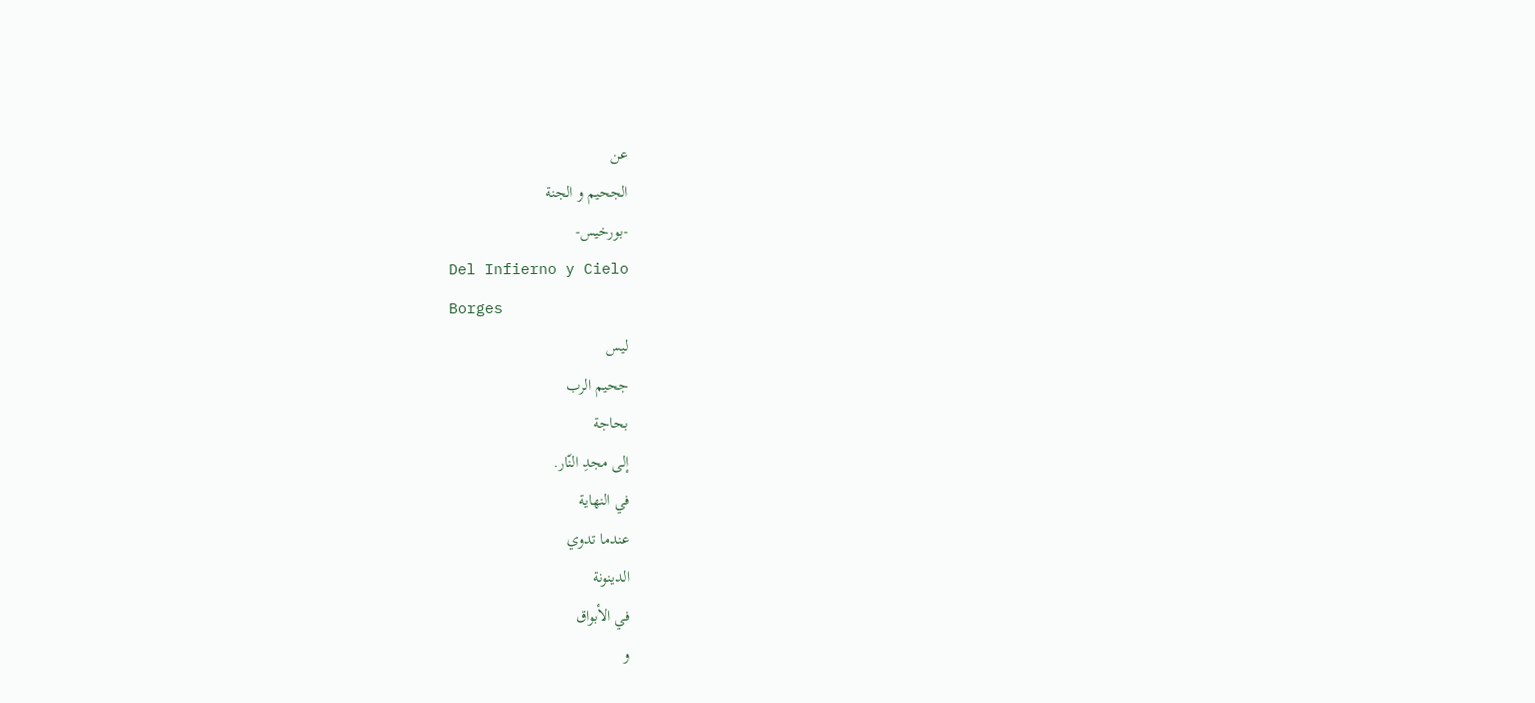عن
الجحيم و الجنة
-بورخيس-
Del Infierno y Cielo
Borges
ليس
جحيم الرب
بحاجة
إلى مجدِ النّار.
في النهاية
عندما تدوي
الدينونة
في الأبواق
و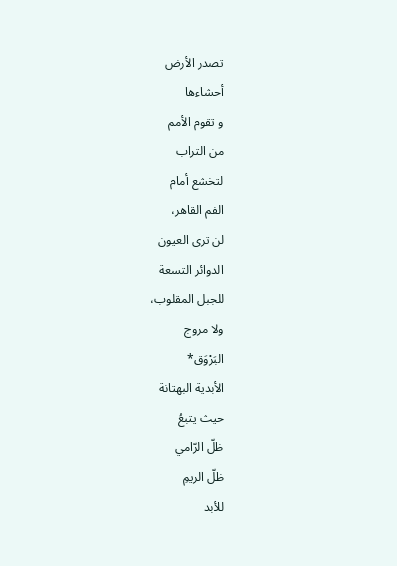تصدر الأرض
أحشاءها
و تقوم الأمم
من التراب
لتخشع أمام
الفم القاهر،
لن ترى العيون
الدوائر التسعة
للجبل المقلوب،
ولا مروج
البَرْوَق*
الأبدية البهتانة
حيث يتبعُ
ظلّ الرّامي
ظلّ الريمِ
للأبد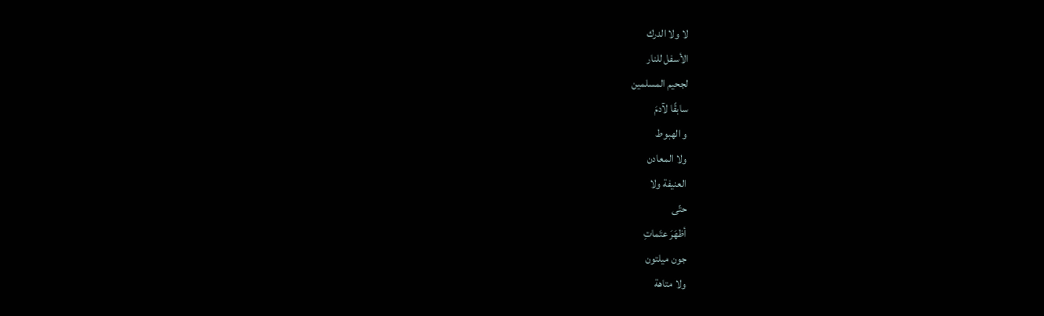لا ولا الدرك
الأسفل للنار
لجحيم المسلمين
سابقًا لآدمَ
و الهبوط
ولا المعادن
العنيفة ولا
حتّى
أظهَرَ عتَماتِ
جون ميلتون
ولا متاهة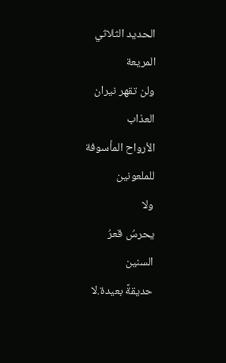الحديد الثلاثي
المريعة
ولن تقهر نيران
العذاب
الأرواح المأسوفة
للملعونين
ولا
يحرسُ قعرُ
السنين
حديقةً بعيدة.لا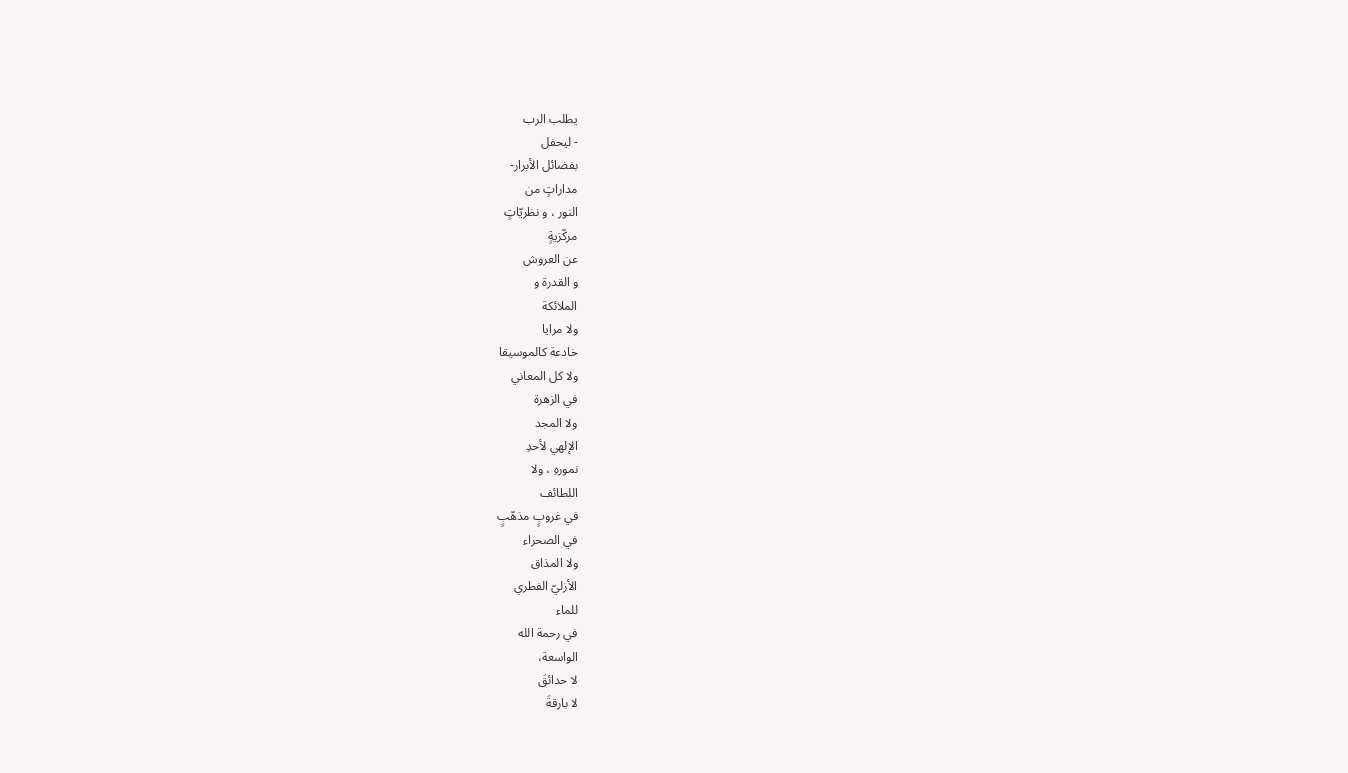يطلب الرب
- ليحفل
بفضائل الأبرار-
مداراتٍ من
النور ، و نظريّاتٍ
مركّزيةٍ
عن العروش
و القدرة و
الملائكة
ولا مرايا
خادعة كالموسيقا
ولا كل المعاني
في الزهرة
ولا المجد
الإلهي لأحدِ
نمورهِ ، ولا
اللطائف
في غروبٍ مذهّبٍ
في الصحراء
ولا المذاق
الأزليّ الفطري
للماء
في رحمة الله
الواسعة،
لا حدائقَ
لا بارقةَ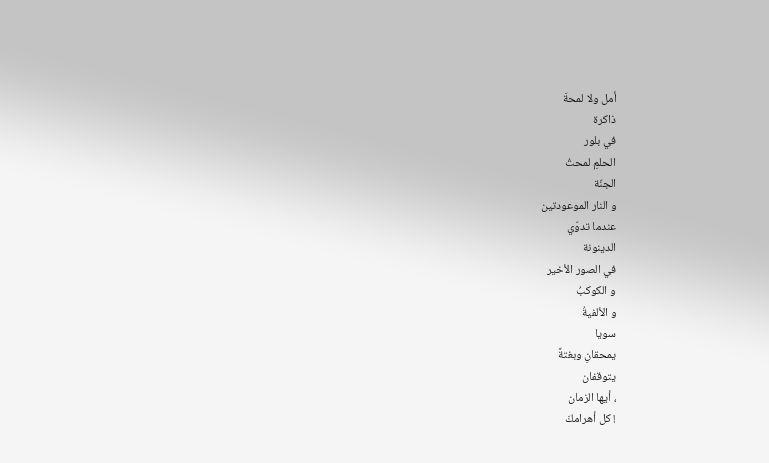أمل ولا لمحةَ
ذاكرة
في بلور
الحلمِ لمحتُ
الجنّة
و النار الموعودتين
عندما تدوّي
الدينونة
في الصور الأخير
و الكوكبُ
و الألفيةُ
سويا
يمحقانِ وبغتةً
يتوقفان
، أيها الزمان
! كل أهرامكَ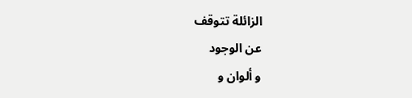الزائلة تتوقف
عن الوجود
و ألوان و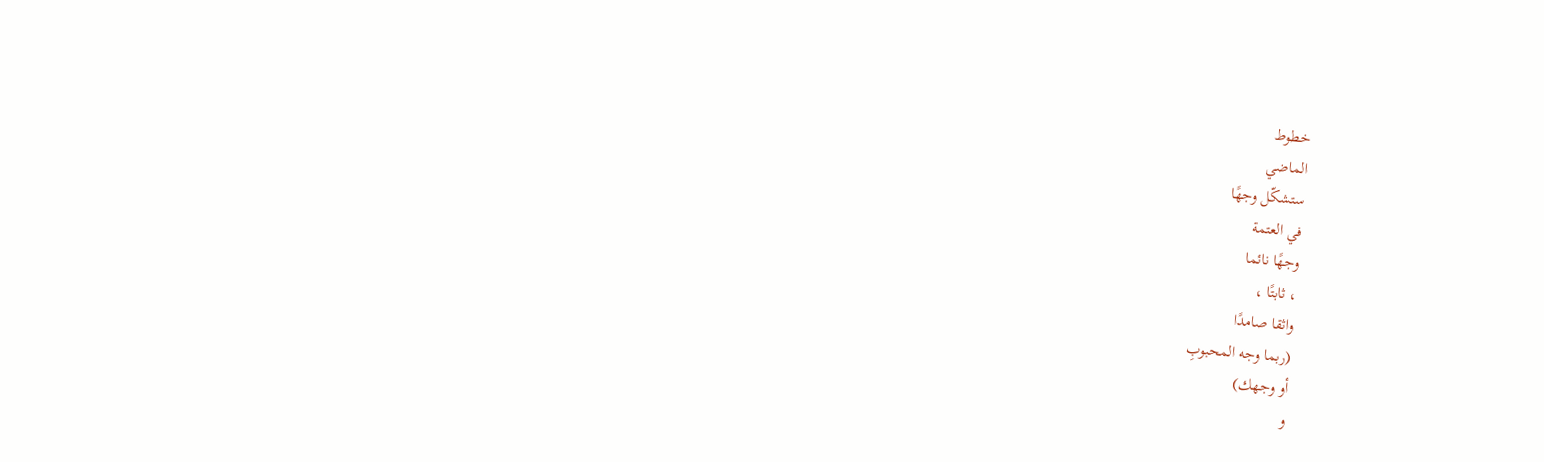خطوط
الماضي
ستشكّل وجهًا
في العتمة
وجهًا نائما
، ثابتًا ،
واثقا صامدًا
(ربما وجه المحبوبِ
أو وجهك)
و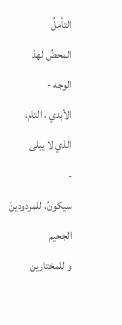التأملُ
المحضُ لهذ
الوجه -
الأبدي ، التام،
الذي لا يبلى
-
سيكونُ، للمردودينَ
الجحيم
و للمختارين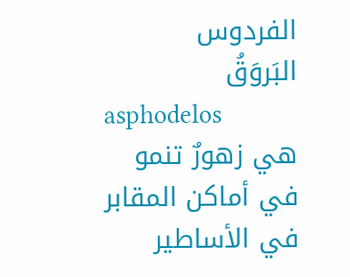الفردوس
البَروَقُ
asphodelos
هي زهورٌ تنمو
في أماكن المقابر
في الأساطير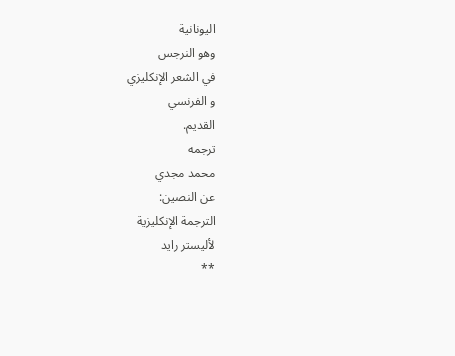اليونانية
وهو النرجس
في الشعر الإنكليزي
و الفرنسي
القديم.
ترجمه
محمد مجدي
عن النصين:
الترجمة الإنكليزية
لأليستر رايد
**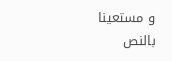و مستعينا
بالنص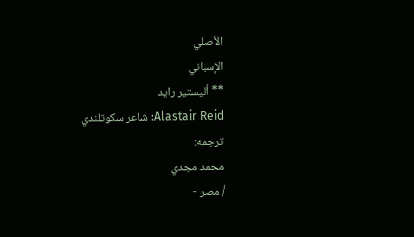الأصلي
الإسباني
** أليستير رايد
Alastair Reid: شاعر سكوتلندي
ترجمه:
محمد مجدي
/ مصر -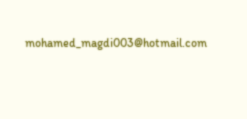mohamed_magdi003@hotmail.com